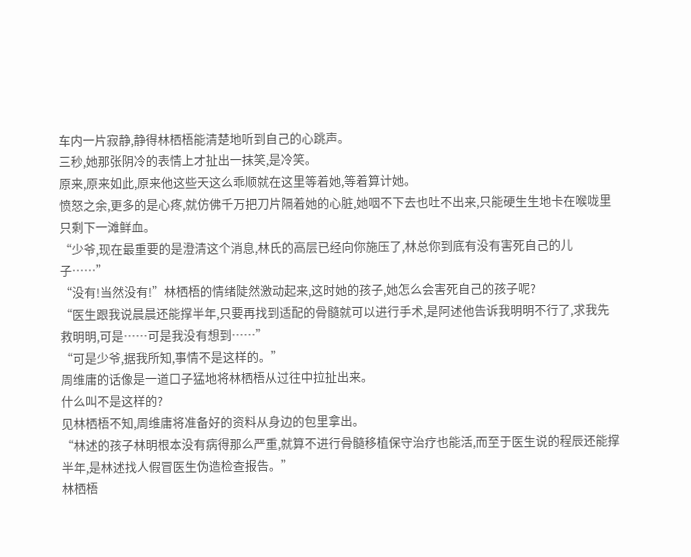车内一片寂静,静得林栖梧能清楚地听到自己的心跳声。
三秒,她那张阴冷的表情上才扯出一抹笑,是冷笑。
原来,原来如此,原来他这些天这么乖顺就在这里等着她,等着算计她。
愤怒之余,更多的是心疼,就仿佛千万把刀片隔着她的心脏,她咽不下去也吐不出来,只能硬生生地卡在喉咙里只剩下一滩鲜血。
“少爷,现在最重要的是澄清这个消息,林氏的高层已经向你施压了,林总你到底有没有害死自己的儿子……”
“没有!当然没有!”林栖梧的情绪陡然激动起来,这时她的孩子,她怎么会害死自己的孩子呢?
“医生跟我说晨晨还能撑半年,只要再找到适配的骨髓就可以进行手术,是阿述他告诉我明明不行了,求我先救明明,可是……可是我没有想到……”
“可是少爷,据我所知,事情不是这样的。”
周维庸的话像是一道口子猛地将林栖梧从过往中拉扯出来。
什么叫不是这样的?
见林栖梧不知,周维庸将准备好的资料从身边的包里拿出。
“林述的孩子林明根本没有病得那么严重,就算不进行骨髓移植保守治疗也能活,而至于医生说的程辰还能撑半年,是林述找人假冒医生伪造检查报告。”
林栖梧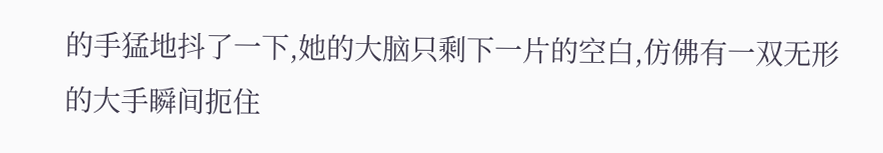的手猛地抖了一下,她的大脑只剩下一片的空白,仿佛有一双无形的大手瞬间扼住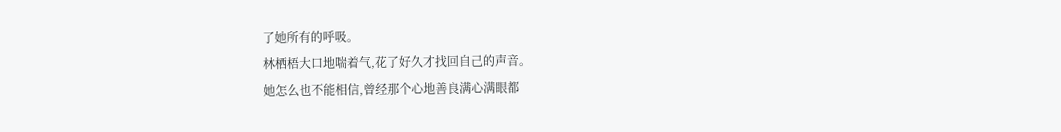了她所有的呼吸。
林栖梧大口地喘着气,花了好久才找回自己的声音。
她怎么也不能相信,曾经那个心地善良满心满眼都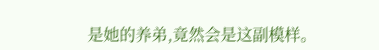是她的养弟,竟然会是这副模样。